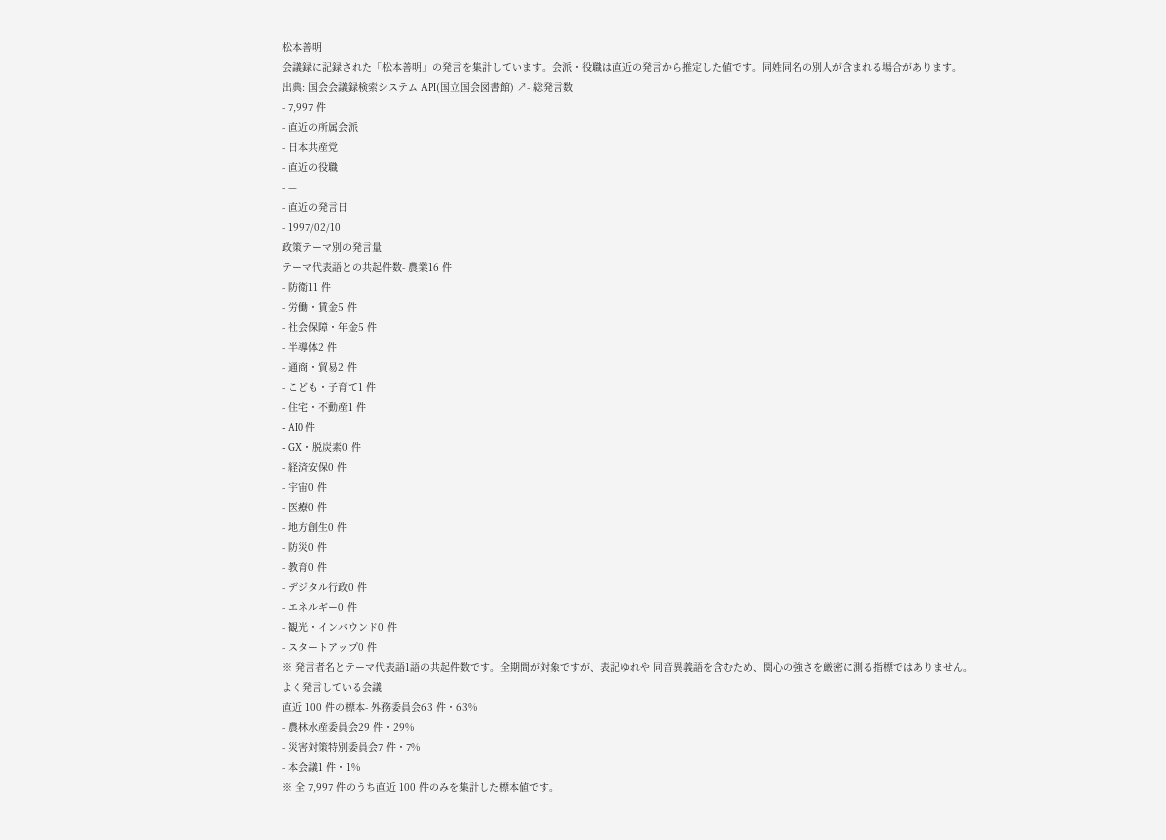松本善明
会議録に記録された「松本善明」の発言を集計しています。会派・役職は直近の発言から推定した値です。同姓同名の別人が含まれる場合があります。
出典: 国会会議録検索システム API(国立国会図書館) ↗- 総発言数
- 7,997 件
- 直近の所属会派
- 日本共産党
- 直近の役職
- —
- 直近の発言日
- 1997/02/10
政策テーマ別の発言量
テーマ代表語との共起件数- 農業16 件
- 防衛11 件
- 労働・賃金5 件
- 社会保障・年金5 件
- 半導体2 件
- 通商・貿易2 件
- こども・子育て1 件
- 住宅・不動産1 件
- AI0 件
- GX・脱炭素0 件
- 経済安保0 件
- 宇宙0 件
- 医療0 件
- 地方創生0 件
- 防災0 件
- 教育0 件
- デジタル行政0 件
- エネルギー0 件
- 観光・インバウンド0 件
- スタートアップ0 件
※ 発言者名とテーマ代表語1語の共起件数です。全期間が対象ですが、表記ゆれや 同音異義語を含むため、関心の強さを厳密に測る指標ではありません。
よく発言している会議
直近 100 件の標本- 外務委員会63 件・63%
- 農林水産委員会29 件・29%
- 災害対策特別委員会7 件・7%
- 本会議1 件・1%
※ 全 7,997 件のうち直近 100 件のみを集計した標本値です。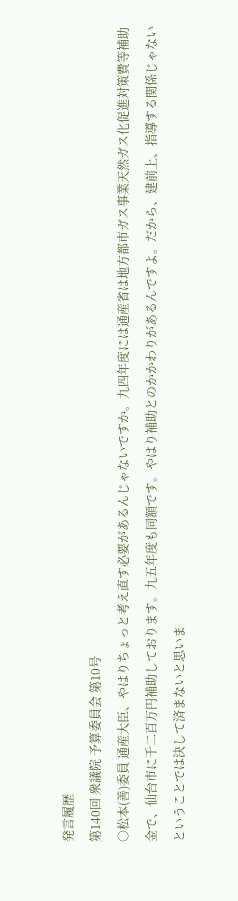発言履歴
第140回 衆議院 予算委員会 第10号
○松本(善)委員 通産大臣、やはりちょっと考え直す必要があるんじゃないですか。九四年度には通産省は地方都市ガス事業天然ガス化促進対策費等補助金で、仙台市に千二百万円補助しております。九五年度も同額です。やはり補助とのかかわりがあるんですよ。だから、建前上、指導する関係じゃないということでは決して済まないと思いま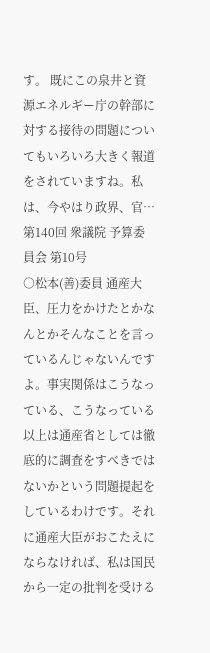す。 既にこの泉井と資源エネルギー庁の幹部に対する接待の問題についてもいろいろ大きく報道をされていますね。私は、今やはり政界、官…
第140回 衆議院 予算委員会 第10号
○松本(善)委員 通産大臣、圧力をかけたとかなんとかそんなことを言っているんじゃないんですよ。事実関係はこうなっている、こうなっている以上は通産省としては徹底的に調査をすべきではないかという問題提起をしているわけです。それに通産大臣がおこたえにならなければ、私は国民から一定の批判を受ける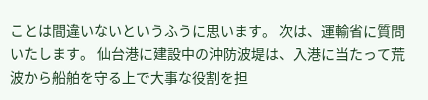ことは間違いないというふうに思います。 次は、運輸省に質問いたします。 仙台港に建設中の沖防波堤は、入港に当たって荒波から船舶を守る上で大事な役割を担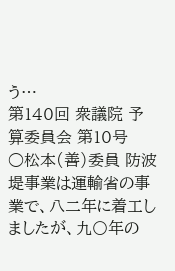う…
第140回 衆議院 予算委員会 第10号
○松本(善)委員 防波堤事業は運輸省の事業で、八二年に着工しましたが、九〇年の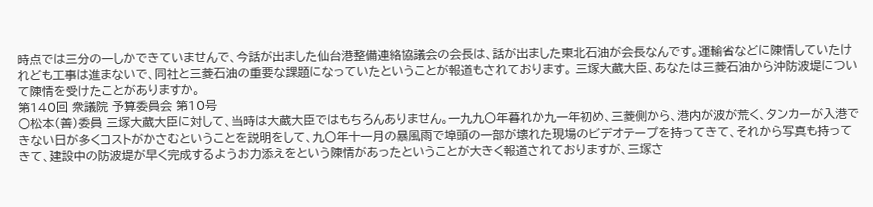時点では三分の一しかできていませんで、今話が出ました仙台港整備連絡協議会の会長は、話が出ました東北石油が会長なんです。運輸省などに陳情していたけれども工事は進まないで、同社と三菱石油の重要な課題になっていたということが報道もされております。 三塚大蔵大臣、あなたは三菱石油から沖防波堤について陳情を受けたことがありますか。
第140回 衆議院 予算委員会 第10号
○松本(善)委員 三塚大蔵大臣に対して、当時は大蔵大臣ではもちろんありません。一九九〇年暮れか九一年初め、三菱側から、港内が波が荒く、タンカーが入港できない日が多くコストがかさむということを説明をして、九〇年十一月の暴風雨で埠頭の一部が壊れた現場のビデオテープを持ってきて、それから写真も持ってきて、建設中の防波堤が早く完成するようお力添えをという陳情があったということが大きく報道されておりますが、三塚さ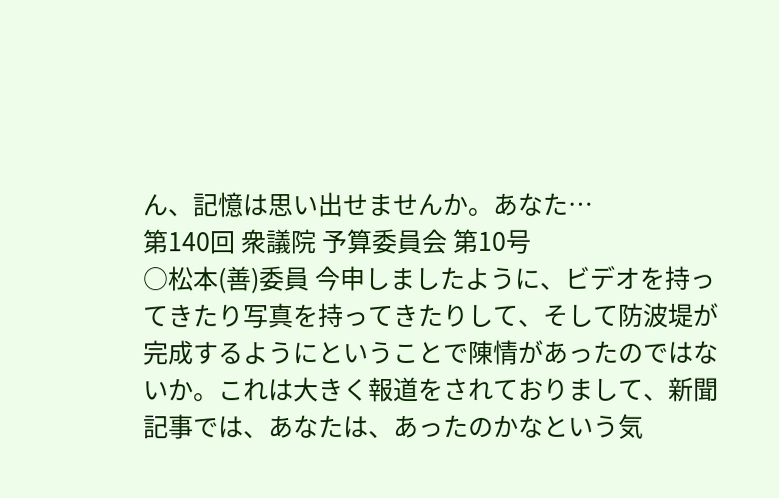ん、記憶は思い出せませんか。あなた…
第140回 衆議院 予算委員会 第10号
○松本(善)委員 今申しましたように、ビデオを持ってきたり写真を持ってきたりして、そして防波堤が完成するようにということで陳情があったのではないか。これは大きく報道をされておりまして、新聞記事では、あなたは、あったのかなという気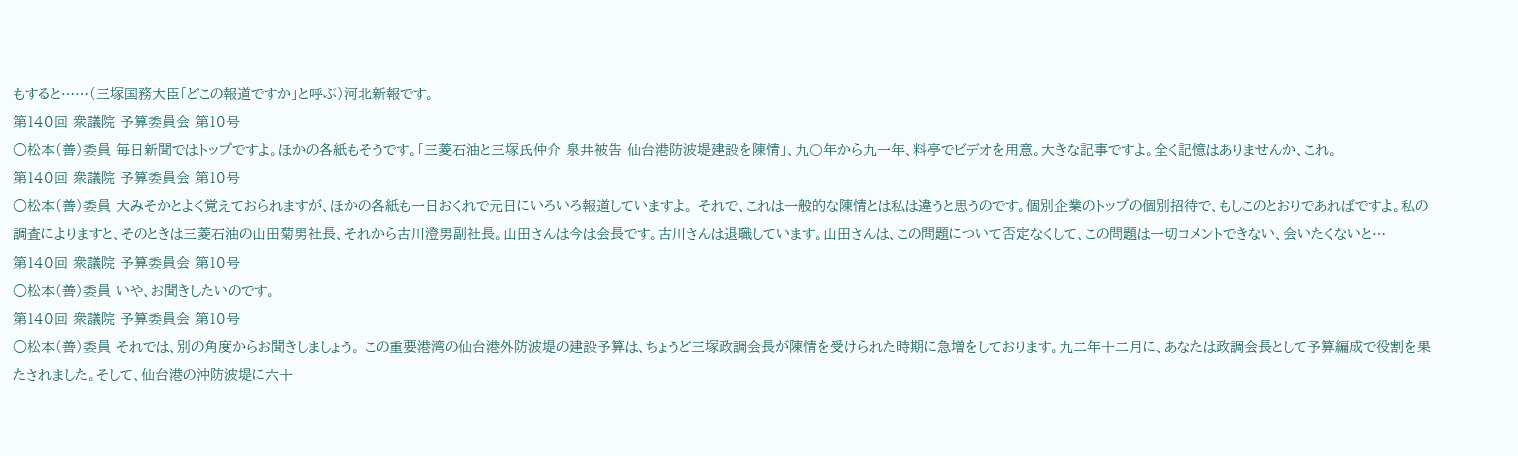もすると……(三塚国務大臣「どこの報道ですか」と呼ぶ)河北新報です。
第140回 衆議院 予算委員会 第10号
○松本(善)委員 毎日新聞ではトップですよ。ほかの各紙もそうです。「三菱石油と三塚氏仲介 泉井被告 仙台港防波堤建設を陳情」、九〇年から九一年、料亭でビデオを用意。大きな記事ですよ。全く記憶はありませんか、これ。
第140回 衆議院 予算委員会 第10号
○松本(善)委員 大みそかとよく覚えておられますが、ほかの各紙も一日おくれで元日にいろいろ報道していますよ。 それで、これは一般的な陳情とは私は違うと思うのです。個別企業のトップの個別招待で、もしこのとおりであればですよ。私の調査によりますと、そのときは三菱石油の山田菊男社長、それから古川澄男副社長。山田さんは今は会長です。古川さんは退職しています。山田さんは、この問題について否定なくして、この問題は一切コメントできない、会いたくないと…
第140回 衆議院 予算委員会 第10号
○松本(善)委員 いや、お聞きしたいのです。
第140回 衆議院 予算委員会 第10号
○松本(善)委員 それでは、別の角度からお聞きしましょう。 この重要港湾の仙台港外防波堤の建設予算は、ちょうど三塚政調会長が陳情を受けられた時期に急増をしております。九二年十二月に、あなたは政調会長として予算編成で役割を果たされました。そして、仙台港の沖防波堤に六十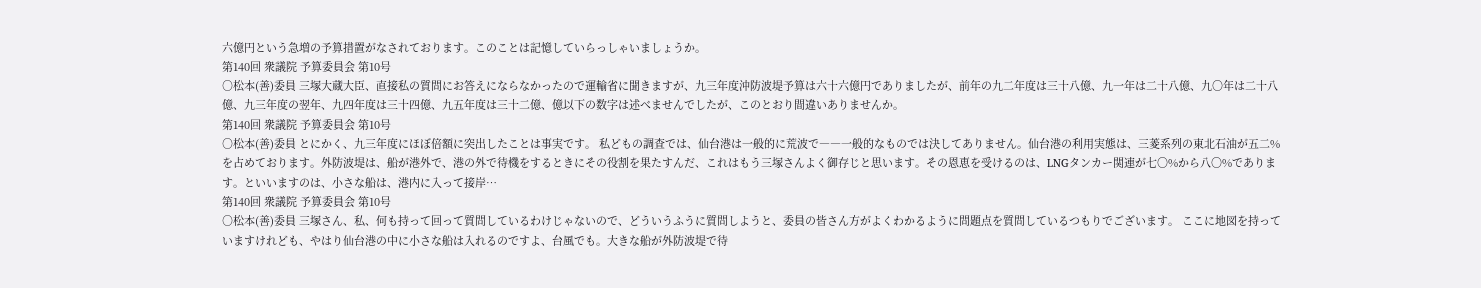六億円という急増の予算措置がなされております。このことは記憶していらっしゃいましょうか。
第140回 衆議院 予算委員会 第10号
○松本(善)委員 三塚大蔵大臣、直接私の質問にお答えにならなかったので運輸省に聞きますが、九三年度沖防波堤予算は六十六億円でありましたが、前年の九二年度は三十八億、九一年は二十八億、九〇年は二十八億、九三年度の翌年、九四年度は三十四億、九五年度は三十二億、億以下の数字は述べませんでしたが、このとおり間違いありませんか。
第140回 衆議院 予算委員会 第10号
○松本(善)委員 とにかく、九三年度にほぼ倍額に突出したことは事実です。 私どもの調査では、仙台港は一般的に荒波で――一般的なものでは決してありません。仙台港の利用実態は、三菱系列の東北石油が五二%を占めております。外防波堤は、船が港外で、港の外で待機をするときにその役割を果たすんだ、これはもう三塚さんよく御存じと思います。その恩恵を受けるのは、LNGタンカー関連が七〇%から八〇%であります。といいますのは、小さな船は、港内に入って接岸…
第140回 衆議院 予算委員会 第10号
○松本(善)委員 三塚さん、私、何も持って回って質問しているわけじゃないので、どういうふうに質問しようと、委員の皆さん方がよくわかるように問題点を質問しているつもりでございます。 ここに地図を持っていますけれども、やはり仙台港の中に小さな船は入れるのですよ、台風でも。大きな船が外防波堤で待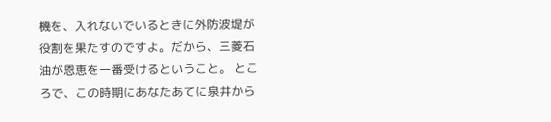機を、入れないでいるときに外防波堤が役割を果たすのですよ。だから、三菱石油が恩恵を一番受けるということ。 ところで、この時期にあなたあてに泉井から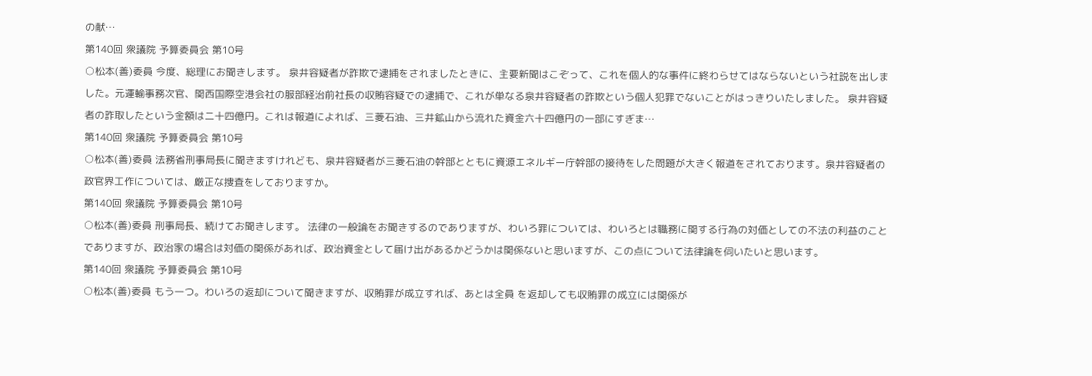の献…
第140回 衆議院 予算委員会 第10号
○松本(善)委員 今度、総理にお聞きします。 泉井容疑者が詐欺で逮捕をされましたときに、主要新聞はこぞって、これを個人的な事件に終わらせてはならないという社説を出しました。元運輸事務次官、関西国際空港会社の服部経治前社長の収賄容疑での逮捕で、これが単なる泉井容疑者の詐欺という個人犯罪でないことがはっきりいたしました。 泉井容疑者の詐取したという金額は二十四億円。これは報道によれば、三菱石油、三井鉱山から流れた資金六十四億円の一部にすぎま…
第140回 衆議院 予算委員会 第10号
○松本(善)委員 法務省刑事局長に聞きますけれども、泉井容疑者が三菱石油の幹部とともに資源エネルギー庁幹部の接待をした問題が大きく報道をされております。泉井容疑者の政官界工作については、厳正な捜査をしておりますか。
第140回 衆議院 予算委員会 第10号
○松本(善)委員 刑事局長、続けてお聞きします。 法律の一般論をお聞きするのでありますが、わいろ罪については、わいろとは職務に関する行為の対価としての不法の利益のことでありますが、政治家の場合は対価の関係があれば、政治資金として届け出があるかどうかは関係ないと思いますが、この点について法律論を伺いたいと思います。
第140回 衆議院 予算委員会 第10号
○松本(善)委員 もう一つ。わいろの返却について聞きますが、収賄罪が成立すれば、あとは全員 を返却しても収賄罪の成立には関係が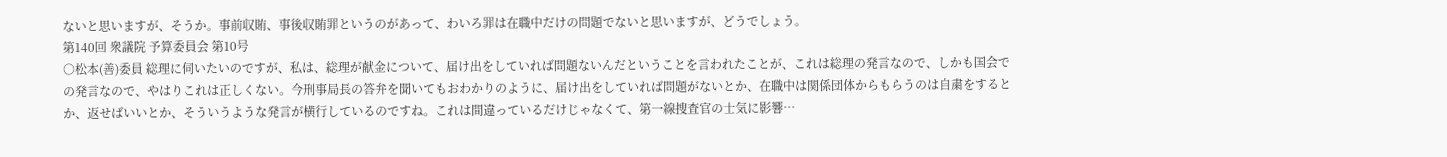ないと思いますが、そうか。事前収賄、事後収賄罪というのがあって、わいろ罪は在職中だけの問題でないと思いますが、どうでしょう。
第140回 衆議院 予算委員会 第10号
○松本(善)委員 総理に伺いたいのですが、私は、総理が献金について、届け出をしていれば問題ないんだということを言われたことが、これは総理の発言なので、しかも国会での発言なので、やはりこれは正しくない。今刑事局長の答弁を聞いてもおわかりのように、届け出をしていれば問題がないとか、在職中は関係団体からもらうのは自粛をするとか、返せばいいとか、そういうような発言が横行しているのですね。これは間違っているだけじゃなくて、第一線捜査官の士気に影響…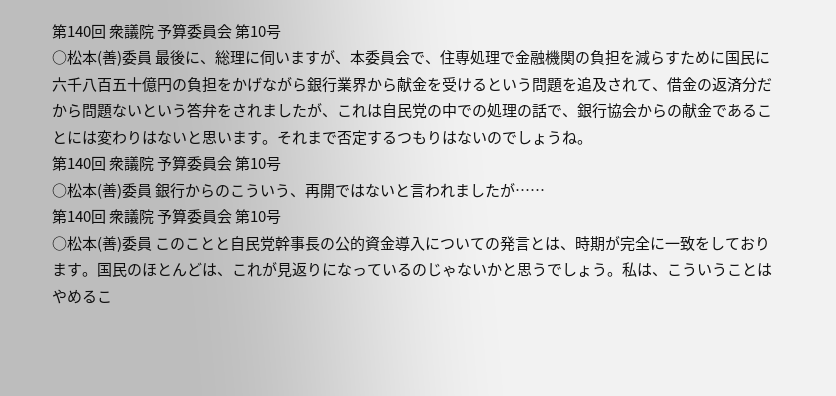第140回 衆議院 予算委員会 第10号
○松本(善)委員 最後に、総理に伺いますが、本委員会で、住専処理で金融機関の負担を減らすために国民に六千八百五十億円の負担をかげながら銀行業界から献金を受けるという問題を追及されて、借金の返済分だから問題ないという答弁をされましたが、これは自民党の中での処理の話で、銀行協会からの献金であることには変わりはないと思います。それまで否定するつもりはないのでしょうね。
第140回 衆議院 予算委員会 第10号
○松本(善)委員 銀行からのこういう、再開ではないと言われましたが……
第140回 衆議院 予算委員会 第10号
○松本(善)委員 このことと自民党幹事長の公的資金導入についての発言とは、時期が完全に一致をしております。国民のほとんどは、これが見返りになっているのじゃないかと思うでしょう。私は、こういうことはやめるこ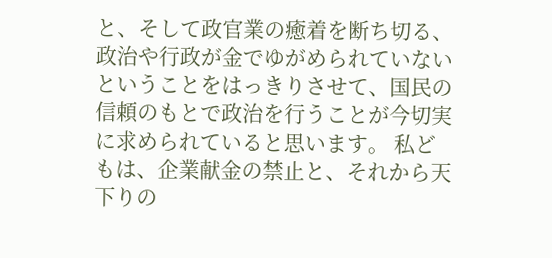と、そして政官業の癒着を断ち切る、政治や行政が金でゆがめられていないということをはっきりさせて、国民の信頼のもとで政治を行うことが今切実に求められていると思います。 私どもは、企業献金の禁止と、それから天下りの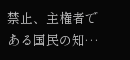禁止、主権者である国民の知…